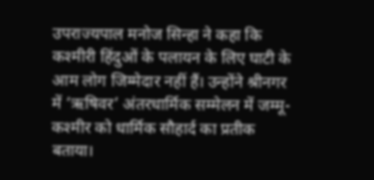उपराज्यपाल मनोज सिन्हा ने कहा कि कश्मीरी हिंदुओं के पलायन के लिए घाटी के आम लोग जिम्मेदार नहीं हैं। उन्होंने श्रीनगर में ‘ऋषिवर’ अंतरधार्मिक सम्मेलन में जम्मू-कश्मीर को धार्मिक सौहार्द का प्रतीक बताया।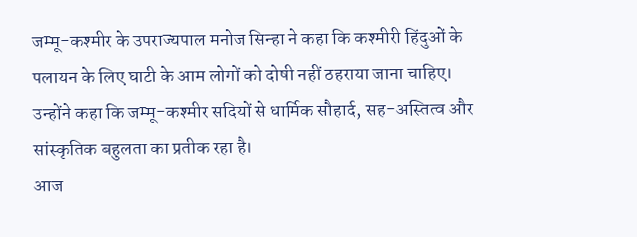जम्मू-कश्मीर के उपराज्यपाल मनोज सिन्हा ने कहा कि कश्मीरी हिंदुओं के पलायन के लिए घाटी के आम लोगों को दोषी नहीं ठहराया जाना चाहिए। उन्होंने कहा कि जम्मू-कश्मीर सदियों से धार्मिक सौहार्द, सह-अस्तित्व और सांस्कृतिक बहुलता का प्रतीक रहा है।
आज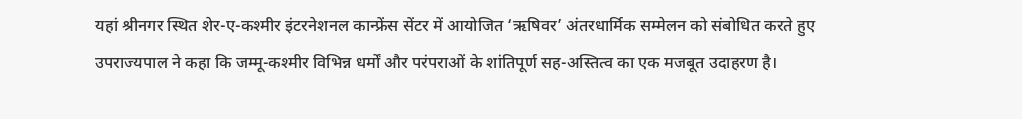यहां श्रीनगर स्थित शेर-ए-कश्मीर इंटरनेशनल कान्फ्रेंस सेंटर में आयोजित ‘ऋषिवर’ अंतरधार्मिक सम्मेलन को संबोधित करते हुए उपराज्यपाल ने कहा कि जम्मू-कश्मीर विभिन्न धर्मों और परंपराओं के शांतिपूर्ण सह-अस्तित्व का एक मजबूत उदाहरण है।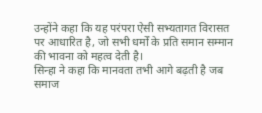उन्होंने कहा कि यह परंपरा ऐसी सभ्यतागत विरासत पर आधारित है, जो सभी धर्मों के प्रति समान सम्मान की भावना को महत्व देती है।
सिन्हा ने कहा कि मानवता तभी आगे बढ़ती है जब समाज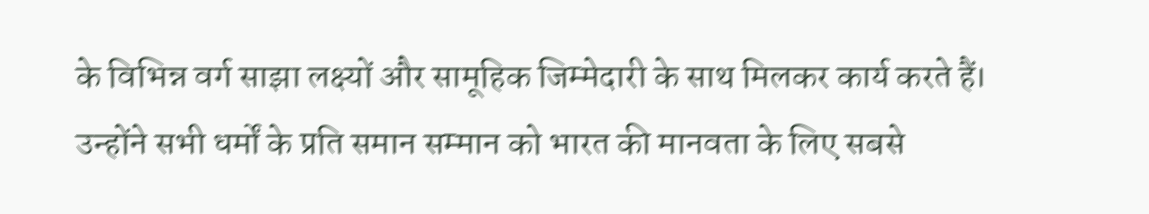के विभिन्न वर्ग साझा लक्ष्यों और सामूहिक जिम्मेदारी के साथ मिलकर कार्य करते हैं। उन्होंने सभी धर्मों के प्रति समान सम्मान को भारत की मानवता के लिए सबसे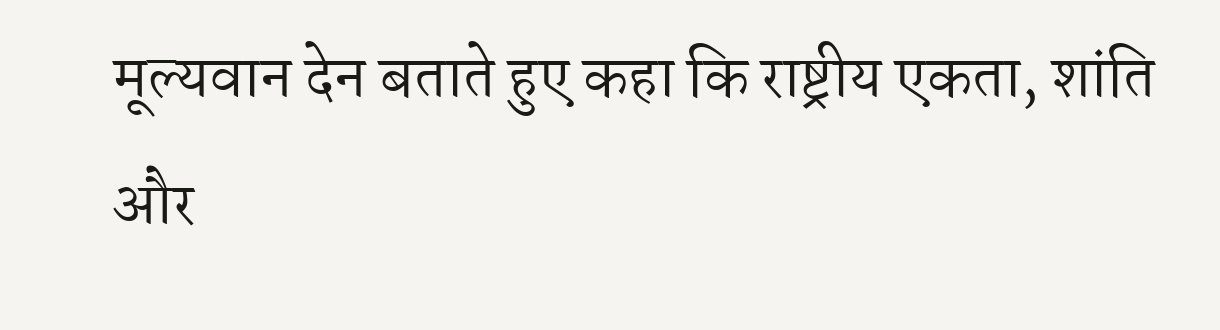मूल्यवान देन बताते हुए कहा कि राष्ट्रीय एकता, शांति और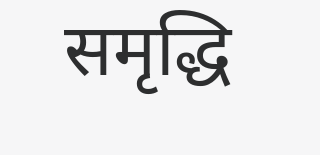समृद्धि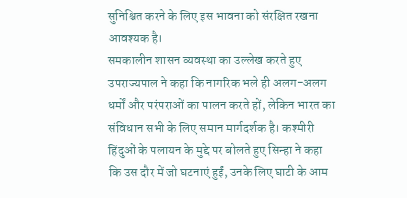सुनिश्चित करने के लिए इस भावना को संरक्षित रखना आवश्यक है।
समकालीन शासन व्यवस्था का उल्लेख करते हुए उपराज्यपाल ने कहा कि नागरिक भले ही अलग-अलग धर्मों और परंपराओं का पालन करते हों, लेकिन भारत का संविधान सभी के लिए समान मार्गदर्शक है। कश्मीरी हिंदुओं के पलायन के मुद्दे पर बोलते हुए सिन्हा ने कहा कि उस दौर में जो घटनाएं हुईं, उनके लिए घाटी के आम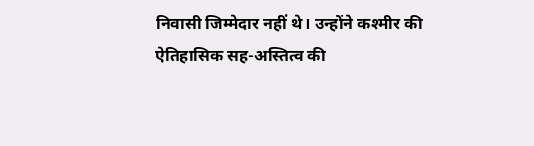निवासी जिम्मेदार नहीं थे। उन्होंने कश्मीर की ऐतिहासिक सह-अस्तित्व की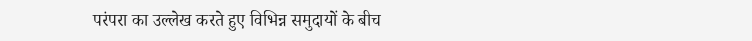परंपरा का उल्लेख करते हुए विभिन्न समुदायों के बीच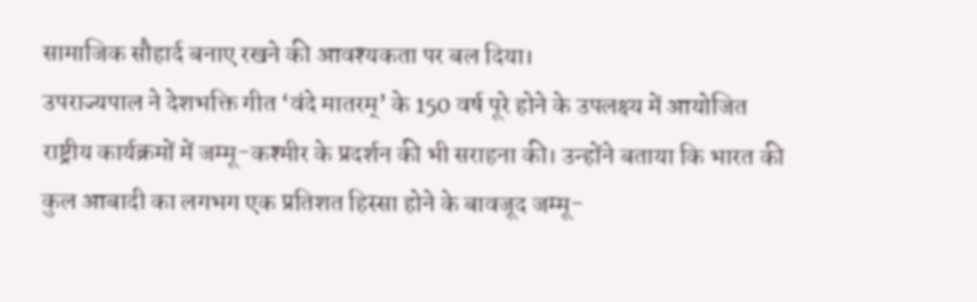सामाजिक सौहार्द बनाए रखने की आवश्यकता पर बल दिया।
उपराज्यपाल ने देशभक्ति गीत ‘वंदे मातरम्’ के 150 वर्ष पूरे होने के उपलक्ष्य में आयोजित राष्ट्रीय कार्यक्रमों में जम्मू-कश्मीर के प्रदर्शन की भी सराहना की। उन्होंने बताया कि भारत की कुल आबादी का लगभग एक प्रतिशत हिस्सा होने के बावजूद जम्मू-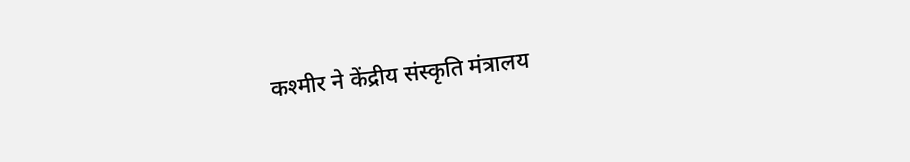कश्मीर ने केंद्रीय संस्कृति मंत्रालय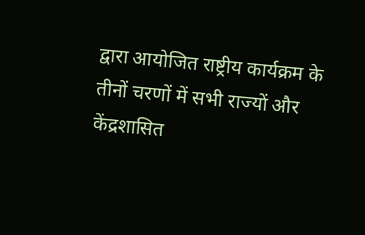द्वारा आयोजित राष्ट्रीय कार्यक्रम के तीनों चरणों में सभी राज्यों और केंद्रशासित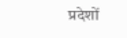प्रदेशों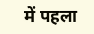में पहला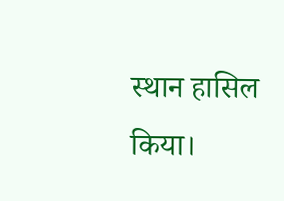स्थान हासिल किया।